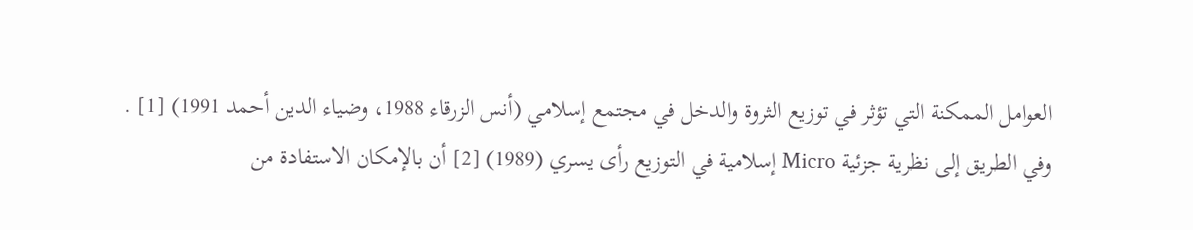العوامل الممكنة التي تؤثر في توزيع الثروة والدخل في مجتمع إسلامي (أنس الزرقاء 1988، وضياء الدين أحمد 1991) [1] .
وفي الطريق إلى نظرية جزئية Micro إسلامية في التوزيع رأى يسري (1989) [2] أن بالإمكان الاستفادة من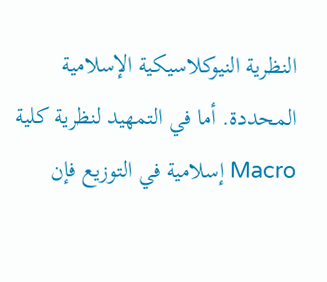النظرية النيوكلاسيكية الإسلامية المحددة. أما في التمهيد لنظرية كلية Macro إسلامية في التوزيع فإن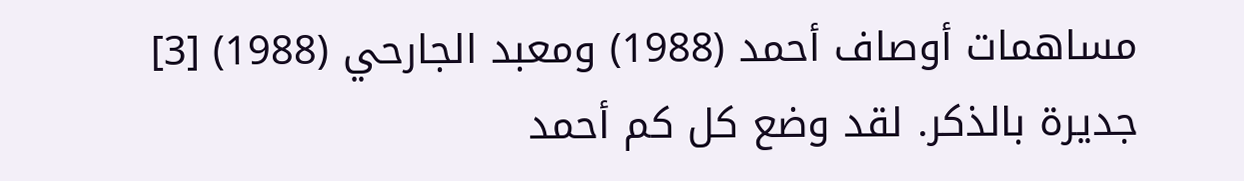مساهمات أوصاف أحمد (1988) ومعبد الجارحي (1988) [3] جديرة بالذكر. لقد وضع كل كم أحمد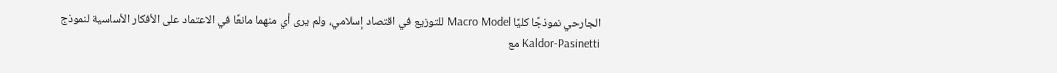الجارحي نموذجًا كليًا Macro Model للتوزيع في اقتصاد إسلامي، ولم يرى أي منهما مانعًا في الاعتماد على الأفكار الأساسية لنموذج Kaldor-Pasinetti مع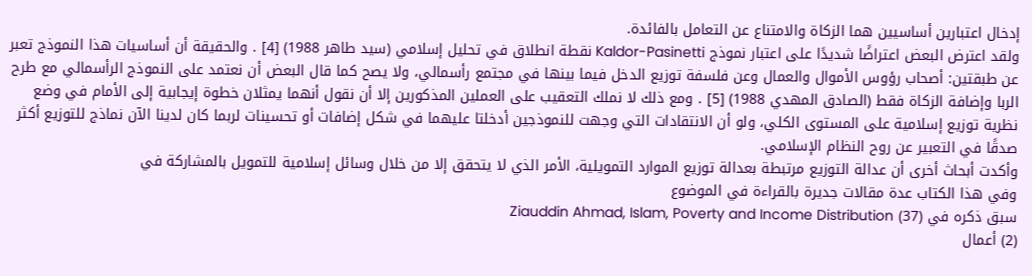إدخال اعتبارين أساسيين هما الزكاة والامتناع عن التعامل بالفائدة.
ولقد اعترض البعض اعتراضًا شديدًا على اعتبار نموذج Kaldor-Pasinetti نقطة انطلاق في تحليل إسلامي (سيد طاهر 1988) [4] . والحقيقة أن أساسيات هذا النموذج تعبر عن طبقتين: أصحاب رؤوس الأموال والعمال وعن فلسفة توزيع الدخل فيما بينها في مجتمع رأسمالي، ولا يصح كما قال البعض أن نعتمد على النموذج الرأسمالي مع طرح الربا وإضافة الزكاة فقط (الصادق المهدي 1988) [5] . ومع ذلك لا نملك التعقيب على العملين المذكورين إلا أن نقول أنهما يمثلان خطوة إيجابية إلى الأمام في وضع نظرية توزيع إسلامية على المستوى الكلي، ولو أن الانتقادات التي وجهت للنموذجين أدخلتا عليهما في شكل إضافات أو تحسينات لربما كان لدينا الآن نماذج للتوزيع أكثر صدقًا في التعبير عن روح النظام الإسلامي.
وأكدت أبحاث أخرى أن عدالة التوزيع مرتبطة بعدالة توزيع الموارد التمويلية، الأمر الذي لا يتحقق إلا من خلال وسائل إسلامية للتمويل بالمشاركة في
وفي هذا الكتاب عدة مقالات جديرة بالقراءة في الموضوع
سبق ذكره في (37) Ziauddin Ahmad, Islam, Poverty and Income Distribution
(2) أعمال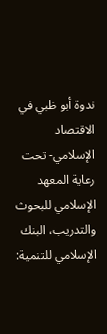ندوة أبو ظبي في الاقتصاد الإسلامي- تحت رعاية المعهد الإسلامي للبحوث والتدريب، البنك الإسلامي للتنمية: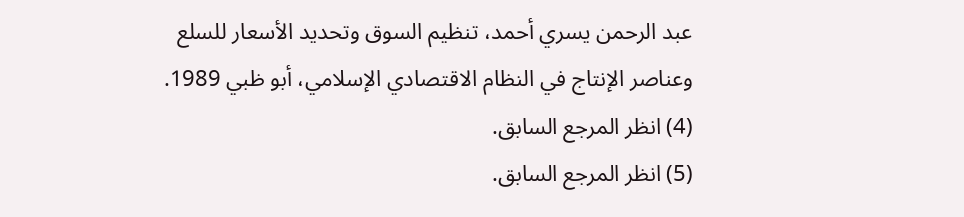عبد الرحمن يسري أحمد، تنظيم السوق وتحديد الأسعار للسلع وعناصر الإنتاج في النظام الاقتصادي الإسلامي، أبو ظبي 1989.
(4) انظر المرجع السابق.
(5) انظر المرجع السابق.